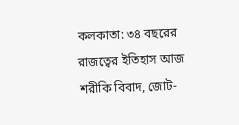কলকাতা: ৩৪ বছরের রাজত্বের ইতিহাস আজ শরীকি বিবাদ, জোট-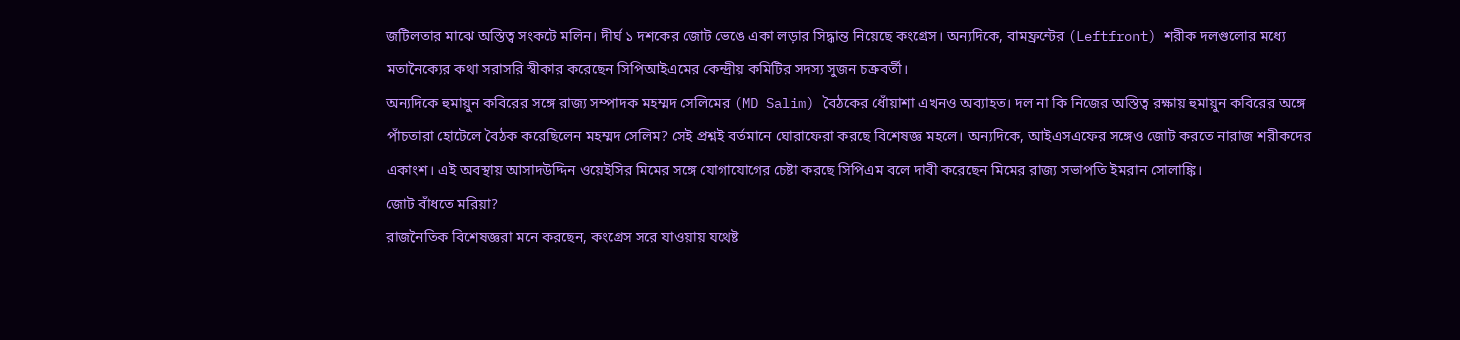জটিলতার মাঝে অস্তিত্ব সংকটে মলিন। দীর্ঘ ১ দশকের জোট ভেঙে একা লড়ার সিদ্ধান্ত নিয়েছে কংগ্রেস। অন্যদিকে, বামফ্রন্টের (Leftfront) শরীক দলগুলোর মধ্যে মতানৈক্যের কথা সরাসরি স্বীকার করেছেন সিপিআইএমের কেন্দ্রীয় কমিটির সদস্য সুজন চক্রবর্তী।
অন্যদিকে হুমায়ুন কবিরের সঙ্গে রাজ্য সম্পাদক মহম্মদ সেলিমের (MD Salim) বৈঠকের ধোঁয়াশা এখনও অব্যাহত। দল না কি নিজের অস্তিত্ব রক্ষায় হুমায়ুন কবিরের অঙ্গে পাঁচতারা হোটেলে বৈঠক করেছিলেন মহম্মদ সেলিম? সেই প্রশ্নই বর্তমানে ঘোরাফেরা করছে বিশেষজ্ঞ মহলে। অন্যদিকে, আইএসএফের সঙ্গেও জোট করতে নারাজ শরীকদের একাংশ। এই অবস্থায় আসাদউদ্দিন ওয়েইসির মিমের সঙ্গে যোগাযোগের চেষ্টা করছে সিপিএম বলে দাবী করেছেন মিমের রাজ্য সভাপতি ইমরান সোলাঙ্কি।
জোট বাঁধতে মরিয়া?
রাজনৈতিক বিশেষজ্ঞরা মনে করছেন, কংগ্রেস সরে যাওয়ায় যথেষ্ট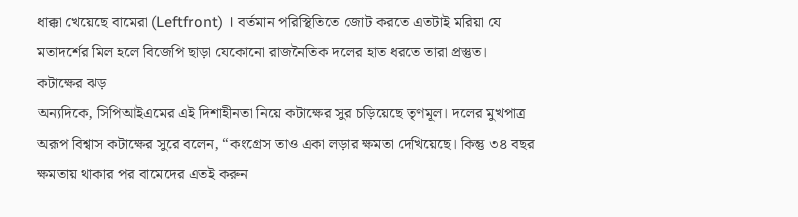ধাক্কা খেয়েছে বামেরা (Leftfront) । বর্তমান পরিস্থিতিতে জোট করতে এতটাই মরিয়া যে মতাদর্শের মিল হলে বিজেপি ছাড়া যেকোনো রাজনৈতিক দলের হাত ধরতে তারা প্রস্তুত।
কটাক্ষের ঝড়
অন্যদিকে, সিপিআইএমের এই দিশাহীনতা নিয়ে কটাক্ষের সুর চড়িয়েছে তৃণমূল। দলের মুখপাত্র অরূপ বিশ্বাস কটাক্ষের সুরে বলেন, “কংগ্রেস তাও একা লড়ার ক্ষমতা দেখিয়েছে। কিন্তু ৩৪ বছর ক্ষমতায় থাকার পর বামেদের এতই করুন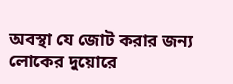অবস্থা যে জোট করার জন্য লোকের দুয়োরে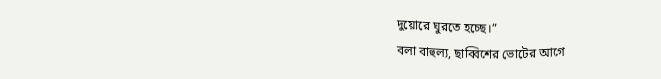দুয়োরে ঘুরতে হচ্ছে।”
বলা বাহুল্য, ছাব্বিশের ভোটের আগে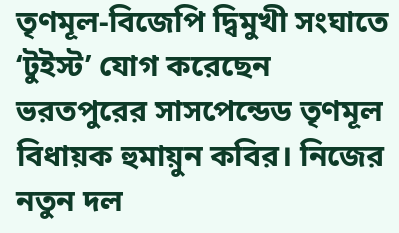তৃণমূল-বিজেপি দ্বিমুখী সংঘাতে ‘টুইস্ট’ যোগ করেছেন ভরতপুরের সাসপেন্ডেড তৃণমূল বিধায়ক হুমায়ুন কবির। নিজের নতুন দল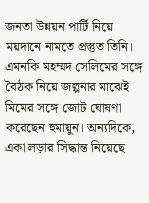জনতা উন্নয়ন পার্টি নিয়ে ময়দানে নামতে প্রস্তুত তিনি। এমনকি মহম্মদ সেলিমের সঙ্গে বৈঠক নিয়ে জল্পনার মাঝেই মিমের সঙ্গে জোট ঘোষণা করেছেন হুমায়ুন। অন্যদিকে, একা লড়ার সিদ্ধান্ত নিয়েছে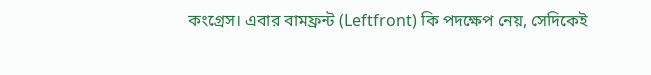কংগ্রেস। এবার বামফ্রন্ট (Leftfront) কি পদক্ষেপ নেয়, সেদিকেই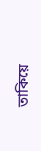তাকিয়ে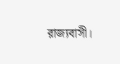রাজ্যবাসী।